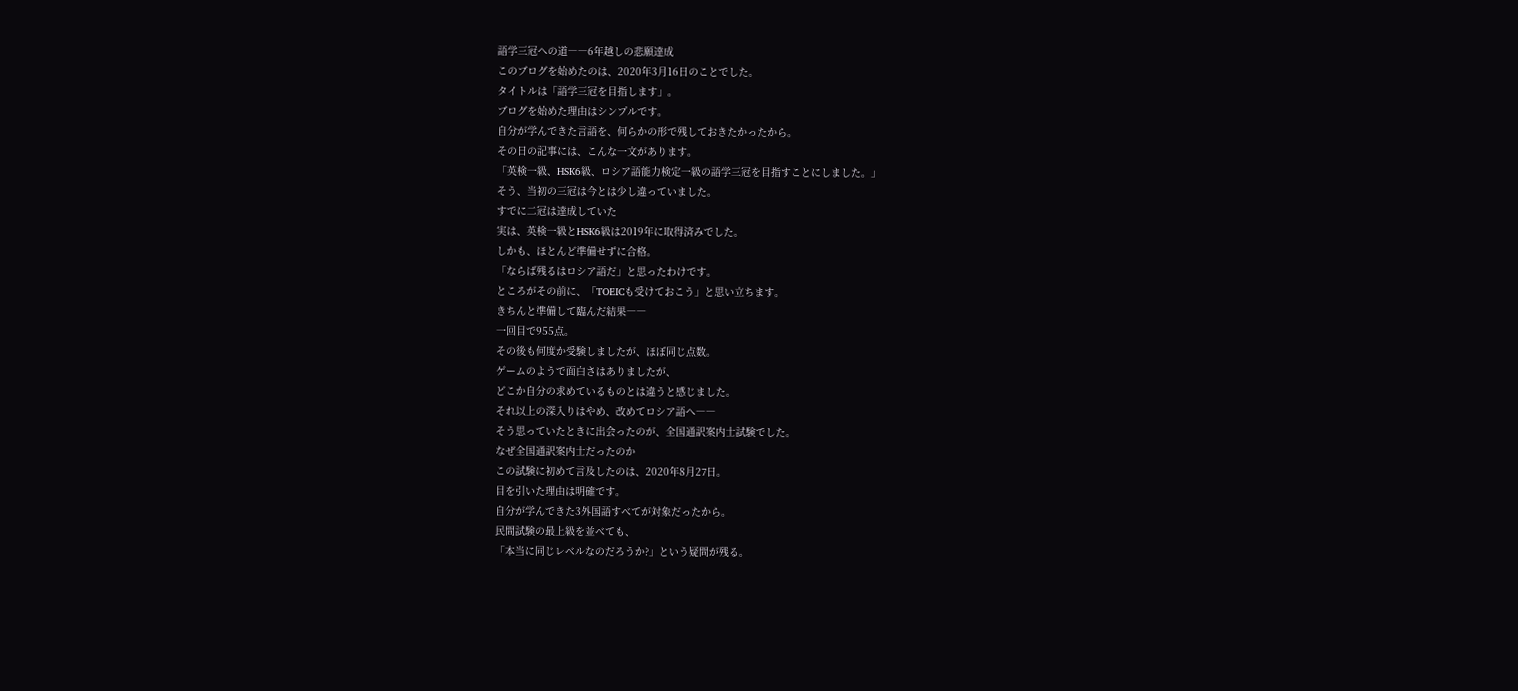語学三冠への道――6年越しの悲願達成
このブログを始めたのは、2020年3月16日のことでした。
タイトルは「語学三冠を目指します」。
ブログを始めた理由はシンプルです。
自分が学んできた言語を、何らかの形で残しておきたかったから。
その日の記事には、こんな一文があります。
「英検一級、HSK6級、ロシア語能力検定一級の語学三冠を目指すことにしました。」
そう、当初の三冠は今とは少し違っていました。
すでに二冠は達成していた
実は、英検一級とHSK6級は2019年に取得済みでした。
しかも、ほとんど準備せずに合格。
「ならば残るはロシア語だ」と思ったわけです。
ところがその前に、「TOEICも受けておこう」と思い立ちます。
きちんと準備して臨んだ結果――
一回目で955点。
その後も何度か受験しましたが、ほぼ同じ点数。
ゲームのようで面白さはありましたが、
どこか自分の求めているものとは違うと感じました。
それ以上の深入りはやめ、改めてロシア語へ――
そう思っていたときに出会ったのが、全国通訳案内士試験でした。
なぜ全国通訳案内士だったのか
この試験に初めて言及したのは、2020年8月27日。
目を引いた理由は明確です。
自分が学んできた3外国語すべてが対象だったから。
民間試験の最上級を並べても、
「本当に同じレベルなのだろうか?」という疑問が残る。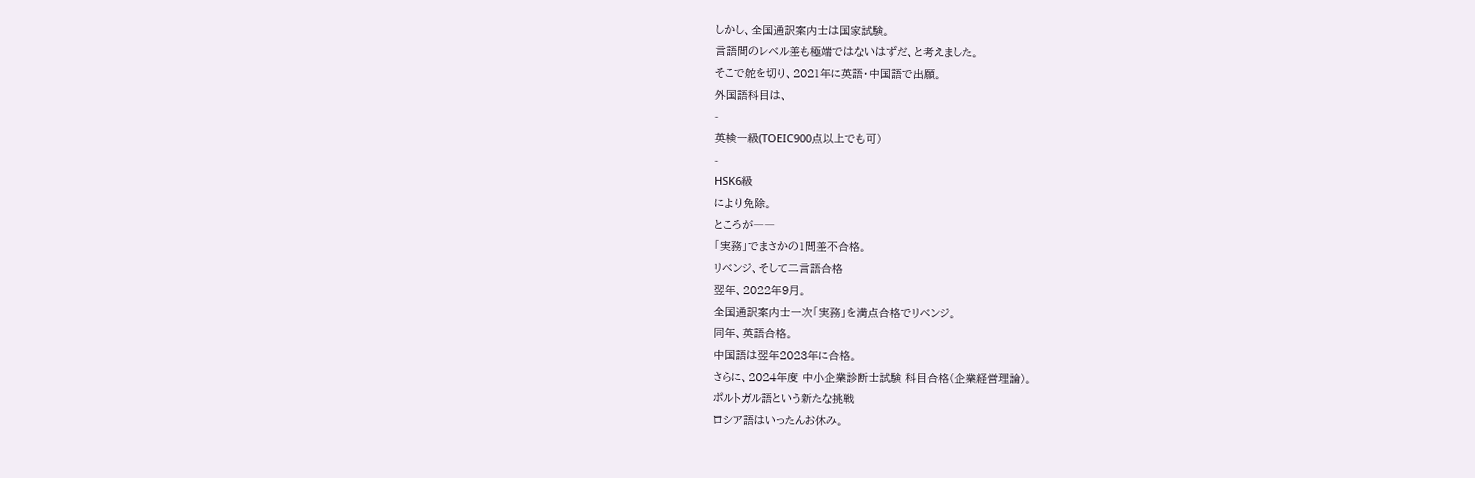しかし、全国通訳案内士は国家試験。
言語間のレベル差も極端ではないはずだ、と考えました。
そこで舵を切り、2021年に英語・中国語で出願。
外国語科目は、
-
英検一級(TOEIC900点以上でも可)
-
HSK6級
により免除。
ところが――
「実務」でまさかの1問差不合格。
リベンジ、そして二言語合格
翌年、2022年9月。
全国通訳案内士一次「実務」を満点合格でリベンジ。
同年、英語合格。
中国語は翌年2023年に合格。
さらに、2024年度 中小企業診断士試験 科目合格(企業経営理論)。
ポルトガル語という新たな挑戦
ロシア語はいったんお休み。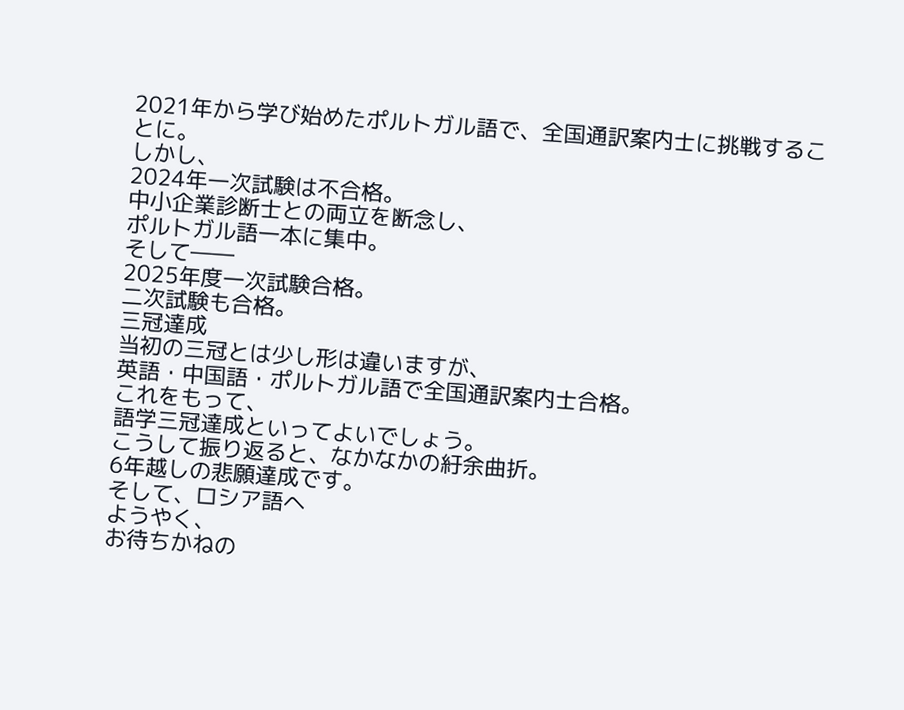2021年から学び始めたポルトガル語で、全国通訳案内士に挑戦することに。
しかし、
2024年一次試験は不合格。
中小企業診断士との両立を断念し、
ポルトガル語一本に集中。
そして――
2025年度一次試験合格。
二次試験も合格。
三冠達成
当初の三冠とは少し形は違いますが、
英語・中国語・ポルトガル語で全国通訳案内士合格。
これをもって、
語学三冠達成といってよいでしょう。
こうして振り返ると、なかなかの紆余曲折。
6年越しの悲願達成です。
そして、ロシア語へ
ようやく、
お待ちかねの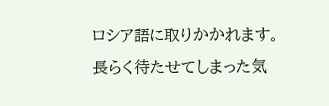ロシア語に取りかかれます。
長らく待たせてしまった気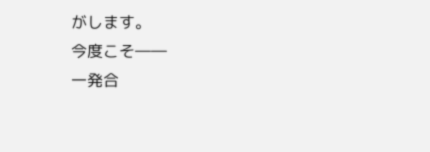がします。
今度こそ――
一発合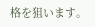格を狙います。